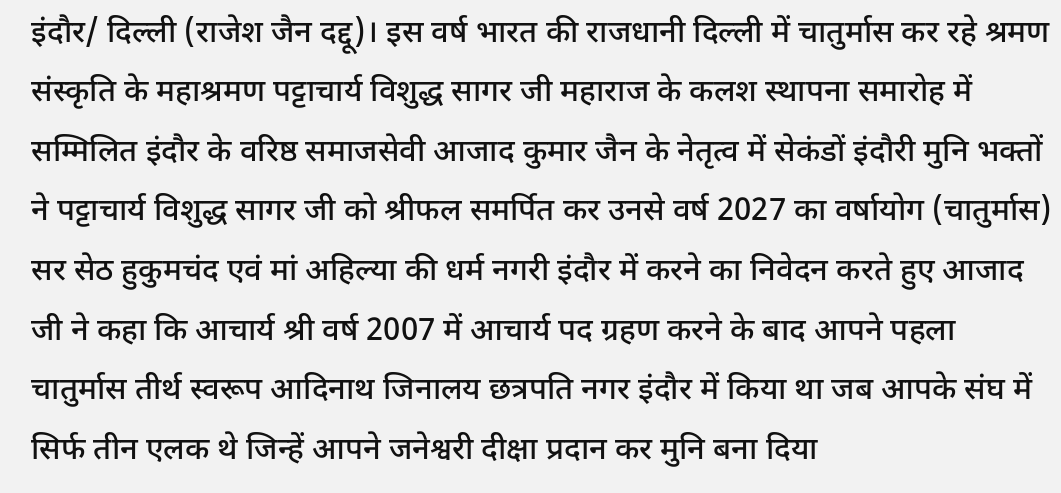इंदौर/ दिल्ली (राजेश जैन दद्दू)। इस वर्ष भारत की राजधानी दिल्ली में चातुर्मास कर रहे श्रमण संस्कृति के महाश्रमण पट्टाचार्य विशुद्ध सागर जी महाराज के कलश स्थापना समारोह में सम्मिलित इंदौर के वरिष्ठ समाजसेवी आजाद कुमार जैन के नेतृत्व में सेकंडों इंदौरी मुनि भक्तों ने पट्टाचार्य विशुद्ध सागर जी को श्रीफल समर्पित कर उनसे वर्ष 2027 का वर्षायोग (चातुर्मास)
सर सेठ हुकुमचंद एवं मां अहिल्या की धर्म नगरी इंदौर में करने का निवेदन करते हुए आजाद जी ने कहा कि आचार्य श्री वर्ष 2007 में आचार्य पद ग्रहण करने के बाद आपने पहला चातुर्मास तीर्थ स्वरूप आदिनाथ जिनालय छत्रपति नगर इंदौर में किया था जब आपके संघ में सिर्फ तीन एलक थे जिन्हें आपने जनेश्वरी दीक्षा प्रदान कर मुनि बना दिया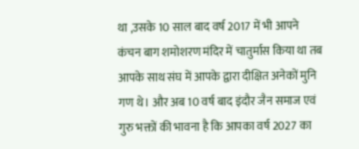था ,उसके 10 साल बाद वर्ष 2017 में भी आपने कंचन बाग शमोशरण मंदिर में चातुर्मास किया था तब आपके साथ संघ में आपके द्वारा दीक्षित अनेकों मुनि गण थे। और अब 10 वर्ष बाद इंदौर जैन समाज एवं गुरु भक्तों की भावना है कि आपका वर्ष 2027 का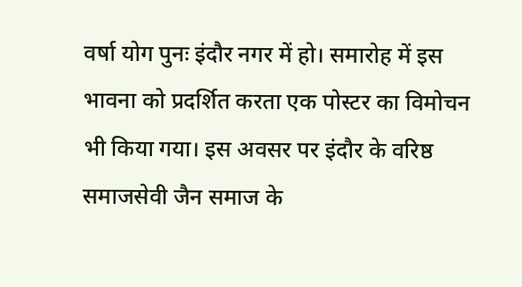वर्षा योग पुनः इंदौर नगर में हो। समारोह में इस भावना को प्रदर्शित करता एक पोस्टर का विमोचन भी किया गया। इस अवसर पर इंदौर के वरिष्ठ समाजसेवी जैन समाज के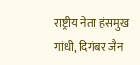राष्ट्रीय नेता हंसमुख गांधी, दिगंबर जैन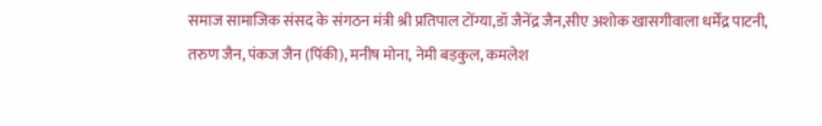समाज सामाजिक संसद के संगठन मंत्री श्री प्रतिपाल टोंग्या,डॉ जैनेंद्र जैन,सीए अशोक खासगीवाला धर्मेंद्र पाटनी, तरुण जैन, पंकज जैन (पिंकी), मनीष मोना, नेमी बड़कुल, कमलेश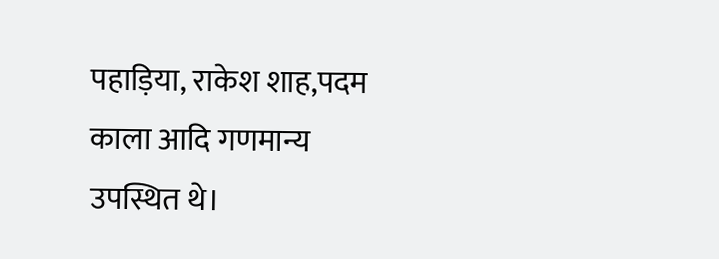पहाड़िया, राकेश शाह,पदम काला आदि गणमान्य उपस्थित थे।